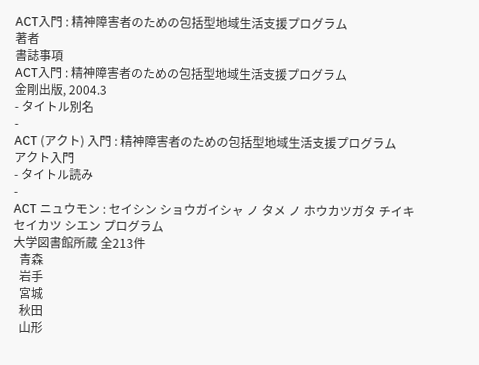ACT入門 : 精神障害者のための包括型地域生活支援プログラム
著者
書誌事項
ACT入門 : 精神障害者のための包括型地域生活支援プログラム
金剛出版, 2004.3
- タイトル別名
-
ACT (アクト) 入門 : 精神障害者のための包括型地域生活支援プログラム
アクト入門
- タイトル読み
-
ACT ニュウモン : セイシン ショウガイシャ ノ タメ ノ ホウカツガタ チイキ セイカツ シエン プログラム
大学図書館所蔵 全213件
  青森
  岩手
  宮城
  秋田
  山形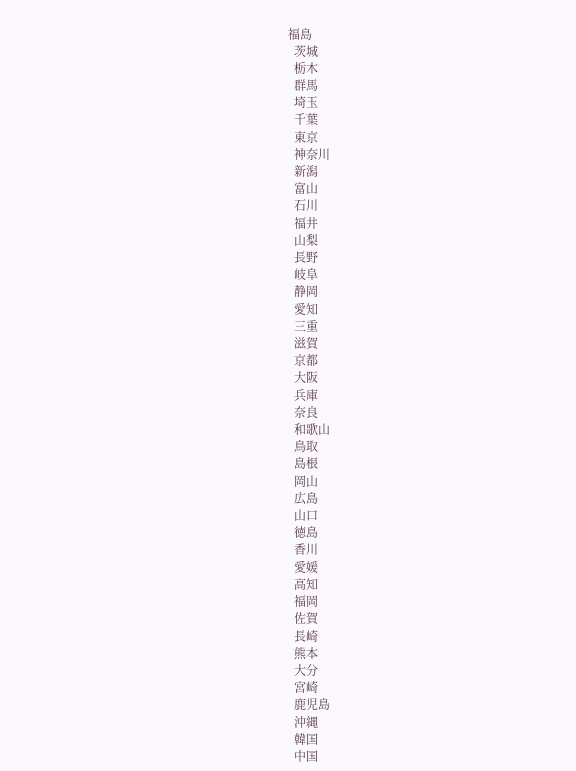福島
  茨城
  栃木
  群馬
  埼玉
  千葉
  東京
  神奈川
  新潟
  富山
  石川
  福井
  山梨
  長野
  岐阜
  静岡
  愛知
  三重
  滋賀
  京都
  大阪
  兵庫
  奈良
  和歌山
  鳥取
  島根
  岡山
  広島
  山口
  徳島
  香川
  愛媛
  高知
  福岡
  佐賀
  長崎
  熊本
  大分
  宮崎
  鹿児島
  沖縄
  韓国
  中国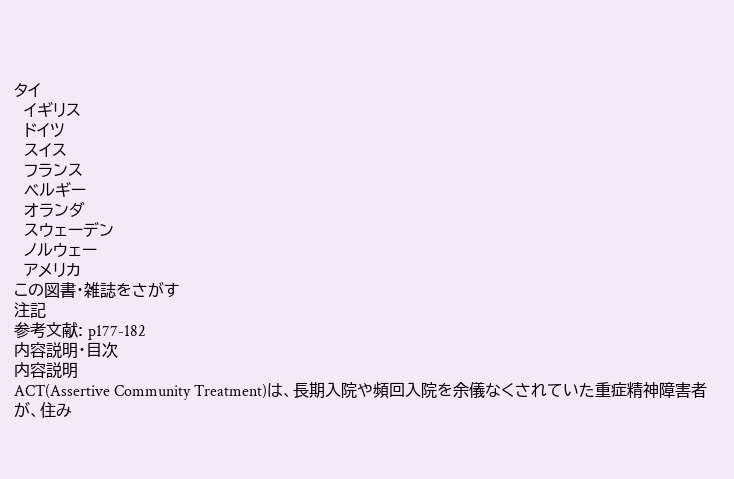タイ
  イギリス
  ドイツ
  スイス
  フランス
  ベルギー
  オランダ
  スウェーデン
  ノルウェー
  アメリカ
この図書・雑誌をさがす
注記
参考文献: p177-182
内容説明・目次
内容説明
ACT(Assertive Community Treatment)は、長期入院や頻回入院を余儀なくされていた重症精神障害者が、住み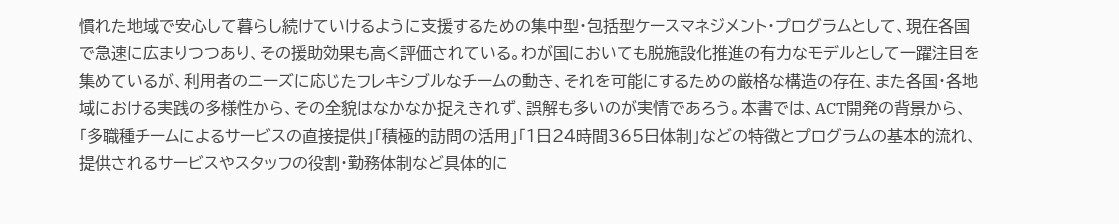慣れた地域で安心して暮らし続けていけるように支援するための集中型・包括型ケースマネジメント・プログラムとして、現在各国で急速に広まりつつあり、その援助効果も高く評価されている。わが国においても脱施設化推進の有力なモデルとして一躍注目を集めているが、利用者のニーズに応じたフレキシブルなチームの動き、それを可能にするための厳格な構造の存在、また各国・各地域における実践の多様性から、その全貌はなかなか捉えきれず、誤解も多いのが実情であろう。本書では、ACT開発の背景から、「多職種チームによるサービスの直接提供」「積極的訪問の活用」「1日24時間365日体制」などの特徴とプログラムの基本的流れ、提供されるサービスやスタッフの役割・勤務体制など具体的に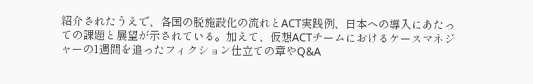紹介されたうえで、各国の脱施設化の流れとACT実践例、日本への導入にあたっての課題と展望が示されている。加えて、仮想ACTチームにおけるケースマネジャーの1週間を追ったフィクション仕立ての章やQ&A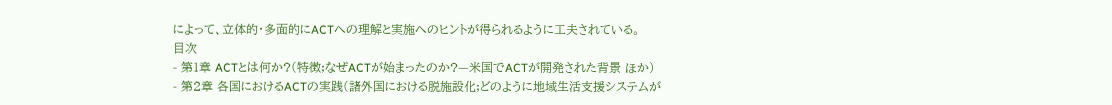によって、立体的・多面的にACTへの理解と実施へのヒントが得られるように工夫されている。
目次
- 第1章 ACTとは何か?(特徴;なぜACTが始まったのか?—米国でACTが開発された背景 ほか)
- 第2章 各国におけるACTの実践(諸外国における脱施設化;どのように地域生活支援システムが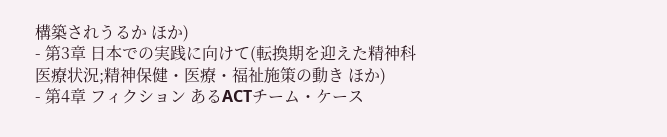構築されうるか ほか)
- 第3章 日本での実践に向けて(転換期を迎えた精神科医療状況;精神保健・医療・福祉施策の動き ほか)
- 第4章 フィクション あるACTチーム・ケース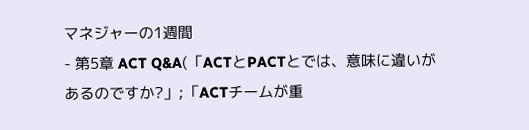マネジャーの1週間
- 第5章 ACT Q&A(「ACTとPACTとでは、意味に違いがあるのですか?」;「ACTチームが重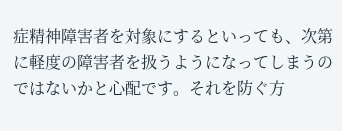症精神障害者を対象にするといっても、次第に軽度の障害者を扱うようになってしまうのではないかと心配です。それを防ぐ方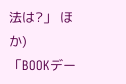法は?」 ほか)
「BOOKデー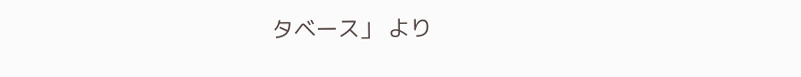タベース」 より